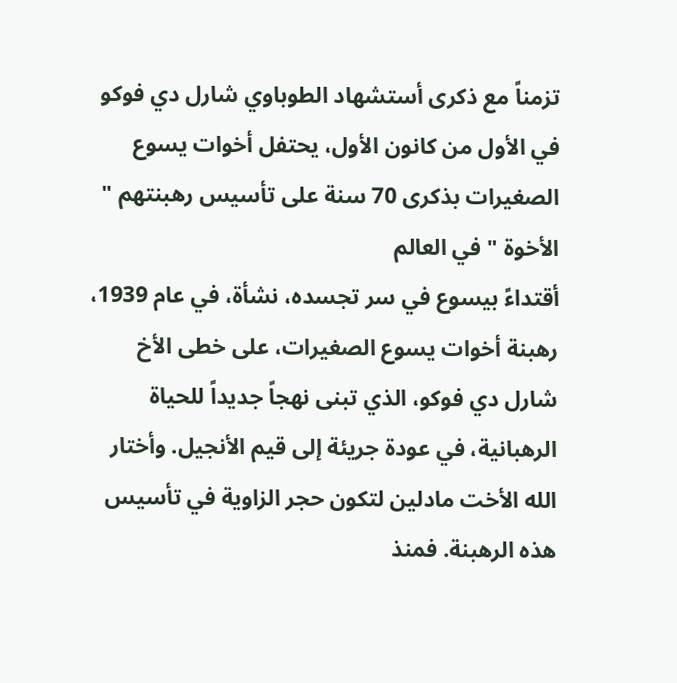تزمناً مع ذكرى أستشهاد الطوباوي شارل دي فوكو في الأول من كانون الأول، يحتفل أخوات يسوع الصغيرات بذكرى 70 سنة على تأسيس رهبنتهم " الأخوة " في العالم
أقتداءً بيسوع في سر تجسده، نشأة، في عام 1939، رهبنة أخوات يسوع الصغيرات، على خطى الأخ شارل دي فوكو، الذي تبنى نهجاً جديداً للحياة الرهبانية، في عودة جريئة إلى قيم الأنجيل. وأختار الله الأخت مادلين لتكون حجر الزاوية في تأسيس هذه الرهبنة. فمنذ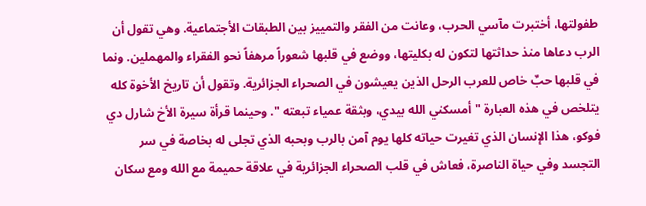طفولتها، أختبرت مآسي الحرب، وعانت من الفقر والتمييز بين الطبقات الأجتماعية. وهي تقول أن الرب دعاها منذ حداثتها لتكون له بكليتها، ووضع في قلبها شعوراً مرهفاً نحو الفقراء والمهملين. ونما في قلبها حبٌ خاص للعرب الرحل الذين يعيشون في الصحراء الجزائرية. وتقول أن تاريخ الأخوة كله يتلخص في هذه العبارة " أمسكني الله بيدي، وبثقة عمياء تبعته ". وحينما قرأة سيرة الأخ شارل دي فوكو، هذا الإنسان الذي تغيرت حياته كلها يوم آمن بالرب وبحبه الذي تجلى له بخاصة في سر التجسد وفي حياة الناصرة، فعاش في قلب الصحراء الجزائرية في علاقة حميمة مع الله ومع سكان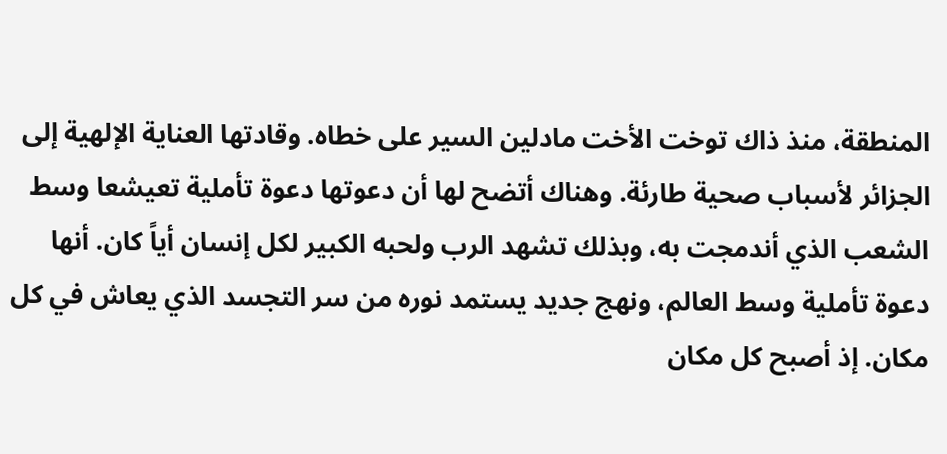المنطقة، منذ ذاك توخت الأخت مادلين السير على خطاه. وقادتها العناية الإلهية إلى الجزائر لأسباب صحية طارئة. وهناك أتضح لها أن دعوتها دعوة تأملية تعيشعا وسط الشعب الذي أندمجت به، وبذلك تشهد الرب ولحبه الكبير لكل إنسان أياً كان. أنها دعوة تأملية وسط العالم، ونهج جديد يستمد نوره من سر التجسد الذي يعاش في كل مكان. إذ أصبح كل مكان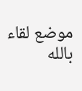موضع لقاء بالله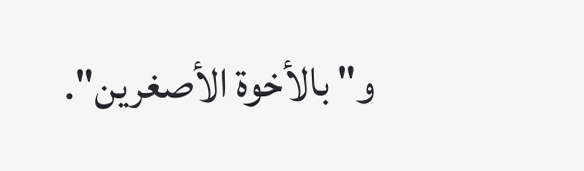و" بالأخوة الأصغرين".